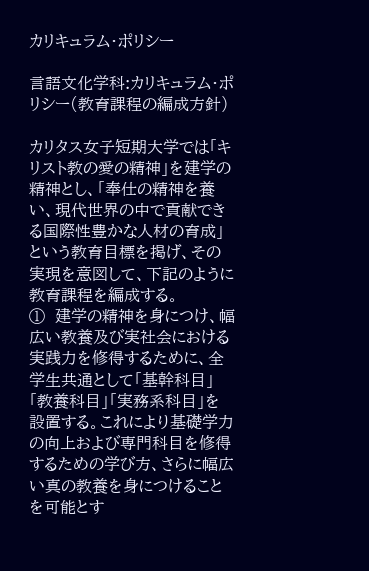カリキュラム・ポリシー

言語文化学科:カリキュラム・ポリシー(教育課程の編成方針)

カリタス女子短期大学では「キリスト教の愛の精神」を建学の精神とし、「奉仕の精神を養い、現代世界の中で貢献できる国際性豊かな人材の育成」という教育目標を掲げ、その実現を意図して、下記のように教育課程を編成する。
①  建学の精神を身につけ、幅広い教養及び実社会における実践力を修得するために、全学生共通として「基幹科目」「教養科目」「実務系科目」を設置する。これにより基礎学力の向上および専門科目を修得するための学び方、さらに幅広い真の教養を身につけることを可能とす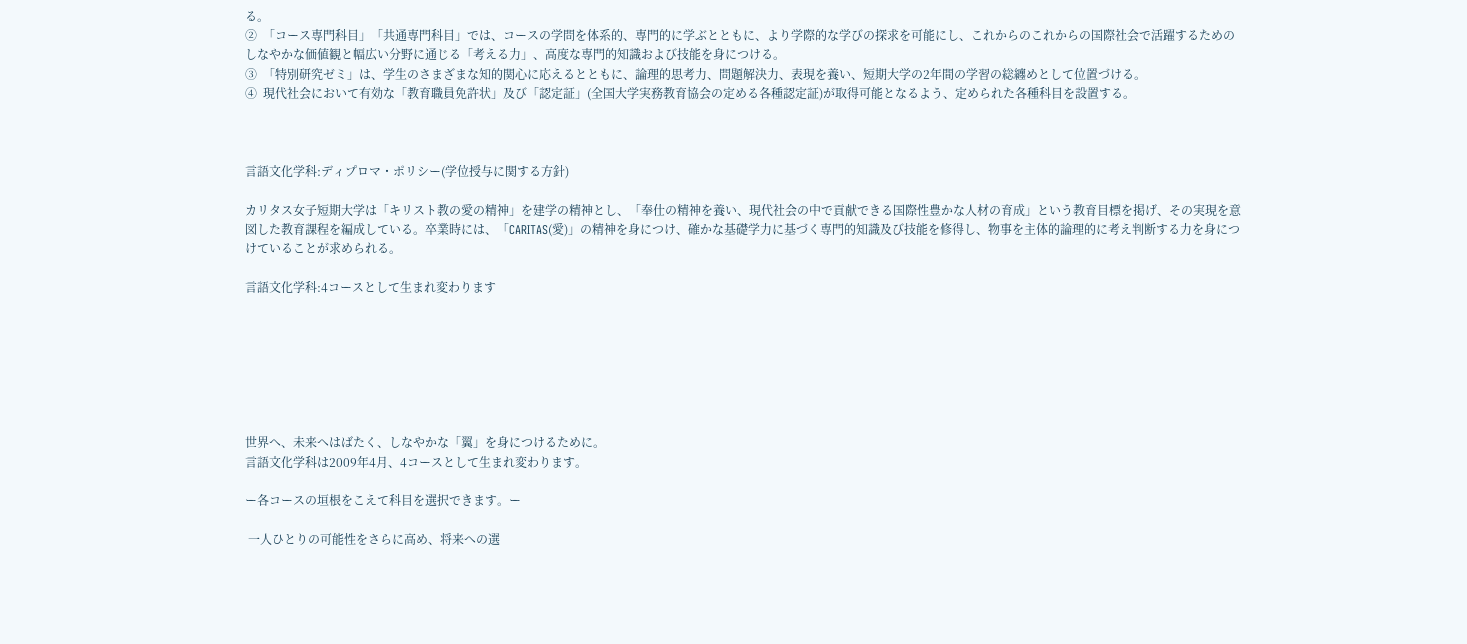る。
②  「コース専門科目」「共通専門科目」では、コースの学問を体系的、専門的に学ぶとともに、より学際的な学びの探求を可能にし、これからのこれからの国際社会で活躍するためのしなやかな価値観と幅広い分野に通じる「考える力」、高度な専門的知識および技能を身につける。
③  「特別研究ゼミ」は、学生のさまざまな知的関心に応えるとともに、論理的思考力、問題解決力、表現を養い、短期大学の2年間の学習の総纏めとして位置づける。
④  現代社会において有効な「教育職員免許状」及び「認定証」(全国大学実務教育協会の定める各種認定証)が取得可能となるよう、定められた各種科目を設置する。



言語文化学科:ディプロマ・ポリシー(学位授与に関する方針)

カリタス女子短期大学は「キリスト教の愛の精神」を建学の精神とし、「奉仕の精神を養い、現代社会の中で貢献できる国際性豊かな人材の育成」という教育目標を掲げ、その実現を意図した教育課程を編成している。卒業時には、「CARITAS(愛)」の精神を身につけ、確かな基礎学力に基づく専門的知識及び技能を修得し、物事を主体的論理的に考え判断する力を身につけていることが求められる。

言語文化学科:4コースとして生まれ変わります







世界へ、未来へはばたく、しなやかな「翼」を身につけるために。
言語文化学科は2009年4月、4コースとして生まれ変わります。

ー各コースの垣根をこえて科目を選択できます。ー

 一人ひとりの可能性をさらに高め、将来への選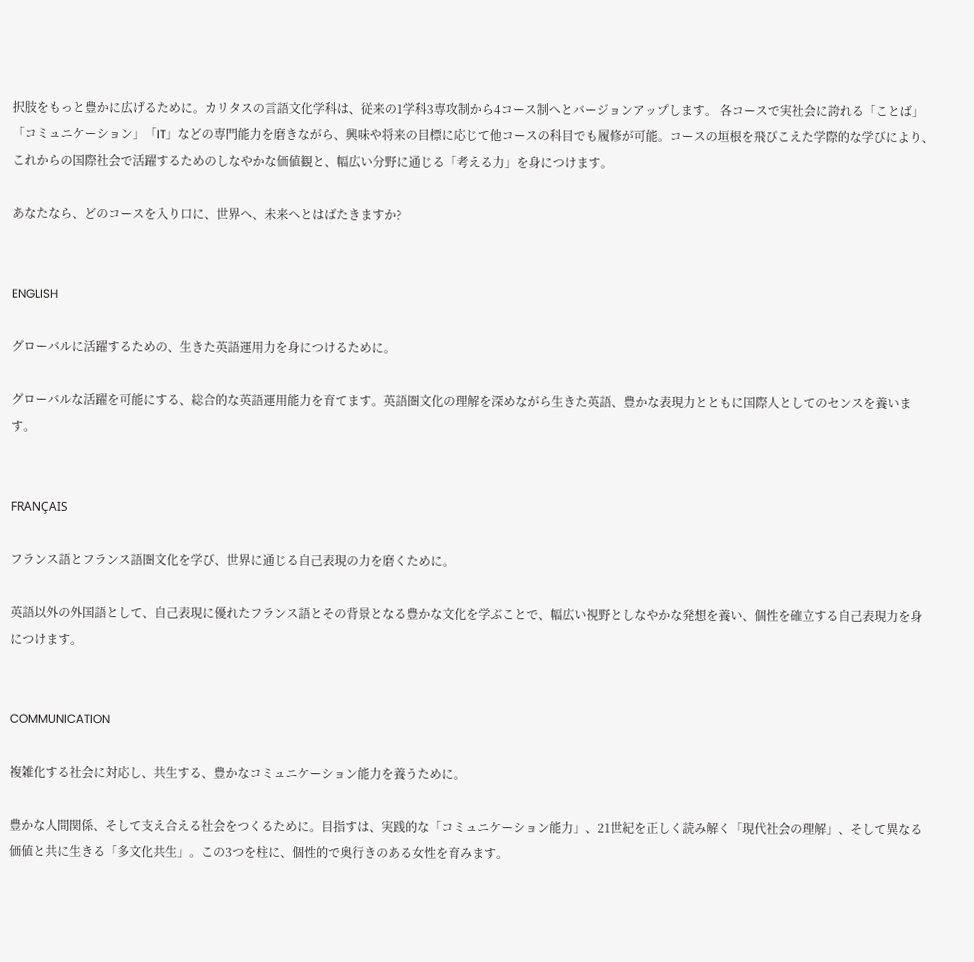択肢をもっと豊かに広げるために。カリタスの言語文化学科は、従来の1学科3専攻制から4コース制へとバージョンアップします。 各コースで実社会に誇れる「ことば」「コミュニケーション」「IT」などの専門能力を磨きながら、興味や将来の目標に応じて他コースの科目でも履修が可能。コースの垣根を飛びこえた学際的な学びにより、これからの国際社会で活躍するためのしなやかな価値観と、幅広い分野に通じる「考える力」を身につけます。

あなたなら、どのコースを入り口に、世界へ、未来へとはばたきますか?


ENGLISH

グローバルに活躍するための、生きた英語運用力を身につけるために。

グローバルな活躍を可能にする、総合的な英語運用能力を育てます。英語圏文化の理解を深めながら生きた英語、豊かな表現力とともに国際人としてのセンスを養います。


FRANÇAIS

フランス語とフランス語圏文化を学び、世界に通じる自己表現の力を磨くために。

英語以外の外国語として、自己表現に優れたフランス語とその背景となる豊かな文化を学ぶことで、幅広い視野としなやかな発想を養い、個性を確立する自己表現力を身につけます。


COMMUNICATION

複雑化する社会に対応し、共生する、豊かなコミュニケーション能力を養うために。

豊かな人間関係、そして支え合える社会をつくるために。目指すは、実践的な「コミュニケーション能力」、21世紀を正しく読み解く「現代社会の理解」、そして異なる価値と共に生きる「多文化共生」。この3つを柱に、個性的で奥行きのある女性を育みます。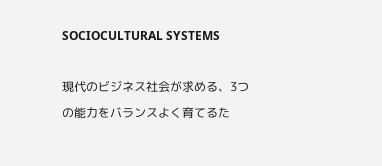SOCIOCULTURAL SYSTEMS

現代のビジネス社会が求める、3つの能力をバランスよく育てるた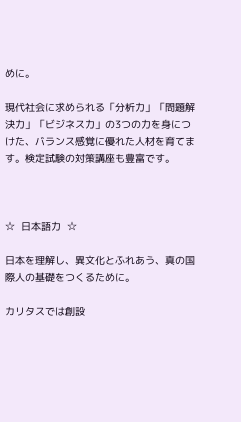めに。

現代社会に求められる「分析力」「問題解決力」「ビジネス力」の3つの力を身につけた、バランス感覚に優れた人材を育てます。検定試験の対策講座も豊富です。



☆  日本語力  ☆

日本を理解し、異文化とふれあう、真の国際人の基礎をつくるために。

カリタスでは創設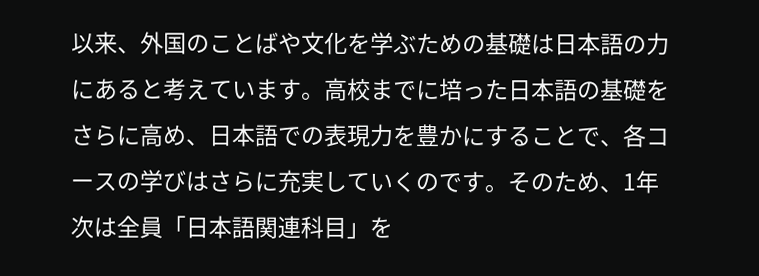以来、外国のことばや文化を学ぶための基礎は日本語の力にあると考えています。高校までに培った日本語の基礎をさらに高め、日本語での表現力を豊かにすることで、各コースの学びはさらに充実していくのです。そのため、1年次は全員「日本語関連科目」を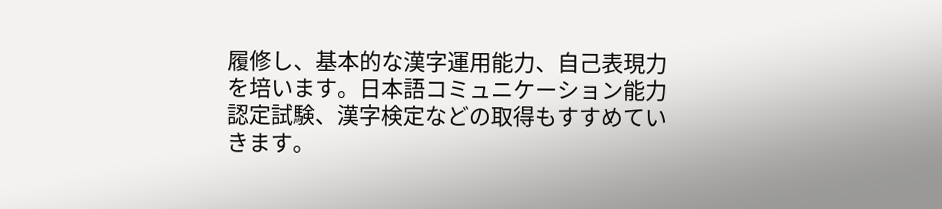履修し、基本的な漢字運用能力、自己表現力を培います。日本語コミュニケーション能力認定試験、漢字検定などの取得もすすめていきます。